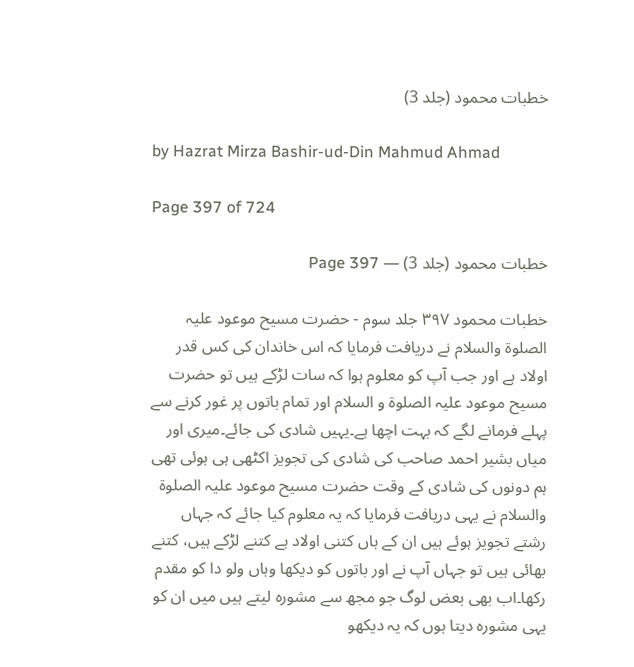خطبات محمود (جلد 3)

by Hazrat Mirza Bashir-ud-Din Mahmud Ahmad

Page 397 of 724

خطبات محمود (جلد 3) — Page 397

خطبات محمود ۳۹۷ جلد سوم - حضرت مسیح موعود علیہ الصلوة والسلام نے دریافت فرمایا کہ اس خاندان کی کس قدر اولاد ہے اور جب آپ کو معلوم ہوا کہ سات لڑکے ہیں تو حضرت مسیح موعود علیہ الصلوۃ و السلام اور تمام باتوں پر غور کرنے سے پہلے فرمانے لگے کہ بہت اچھا ہے۔یہیں شادی کی جائے۔میری اور میاں بشیر احمد صاحب کی شادی کی تجویز اکٹھی ہی ہوئی تھی ہم دونوں کی شادی کے وقت حضرت مسیح موعود علیہ الصلوۃ والسلام نے یہی دریافت فرمایا کہ یہ معلوم کیا جائے کہ جہاں رشتے تجویز ہوئے ہیں ان کے ہاں کتنی اولاد ہے کتنے لڑکے ہیں، کتنے بھائی ہیں تو جہاں آپ نے اور باتوں کو دیکھا وہاں ولو دا کو مقدم رکھا۔اب بھی بعض لوگ جو مجھ سے مشورہ لیتے ہیں میں ان کو یہی مشورہ دیتا ہوں کہ یہ دیکھو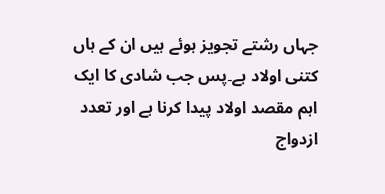جہاں رشتے تجویز ہوئے ہیں ان کے ہاں کتنی اولاد ہے۔پس جب شادی کا ایک اہم مقصد اولاد پیدا کرنا ہے اور تعدد ازدواج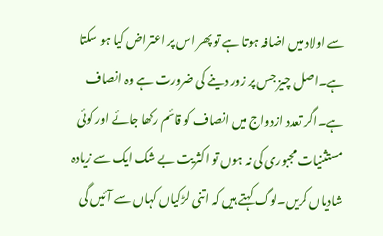سے اولاد میں اضافہ ہوتا ہے تو پھر اس پر اعتراض کیا ہو سکتا ہے۔اصل چیز جس پر زور دینے کی ضرورت ہے وہ انصاف ہے۔اگر تعدد ازدواج میں انصاف کو قائم رکھا جائے اور کوئی مستثنیات مجبوری کی نہ ہوں تو اکثریت بے شک ایک سے زیادہ شادیاں کریں۔لوگ کہتے ہیں کہ اتنی لڑکیاں کہاں سے آئیں گی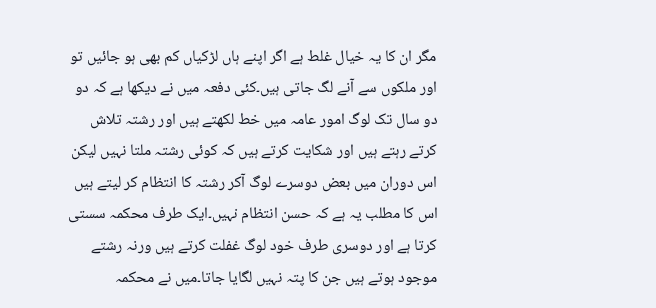مگر ان کا یہ خیال غلط ہے اگر اپنے ہاں لڑکیاں کم بھی ہو جائیں تو اور ملکوں سے آنے لگ جاتی ہیں۔کئی دفعہ میں نے دیکھا ہے کہ دو دو سال تک لوگ امور عامہ میں خط لکھتے ہیں اور رشتہ تلاش کرتے رہتے ہیں اور شکایت کرتے ہیں کہ کوئی رشتہ ملتا نہیں لیکن اس دوران میں بعض دوسرے لوگ آکر رشتہ کا انتظام کر لیتے ہیں اس کا مطلب یہ ہے کہ حسن انتظام نہیں۔ایک طرف محکمہ سستی کرتا ہے اور دوسری طرف خود لوگ غفلت کرتے ہیں ورنہ رشتے موجود ہوتے ہیں جن کا پتہ نہیں لگایا جاتا۔میں نے محکمہ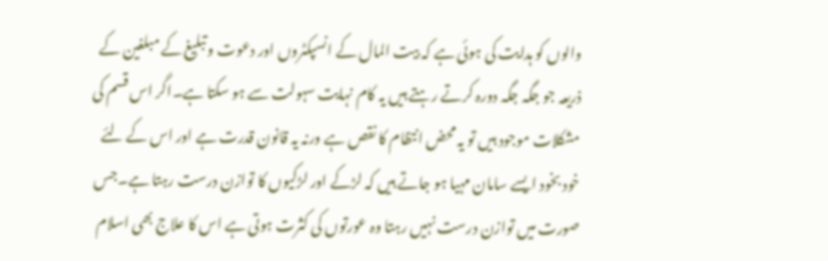والوں کو ہدایت کی ہوئی ہے کہ بیت المال کے انسپکٹروں اور دعوت و تبلیغ کے مبلغین کے ذریعہ جو جگہ جگہ دورہ کرتے رہتے ہیں یہ کام نہایت سہولت سے ہو سکتا ہے۔اگر اس قسم کی مشکلات موجود ہیں تو یہ محض انتظام کا نقص ہے ورنہ یہ قانون قدرت ہے اور اس کے لئے خود بخود ایسے سامان مہیا ہو جاتے ہیں کہ لڑکے اور لڑکیوں کا توازن درست رہتا ہے۔جس صورت میں توازن درست نہیں رہتا وہ عورتوں کی کثرت ہوتی ہے اس کا علاج بھی اسلام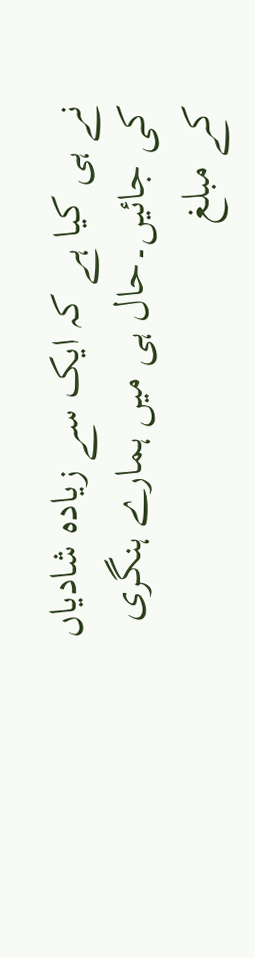نے ہی کیا ہے کہ ایک سے زیادہ شادیاں کی جائیں۔حال ہی میں ہمارے ہنگری کے مبلغ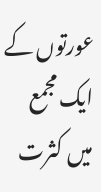عورتوں کے ایک مجمع میں کثرت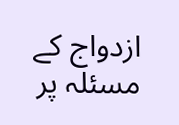ازدواج کے مسئلہ پر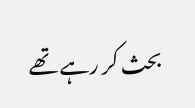بحث کر رہے تھے